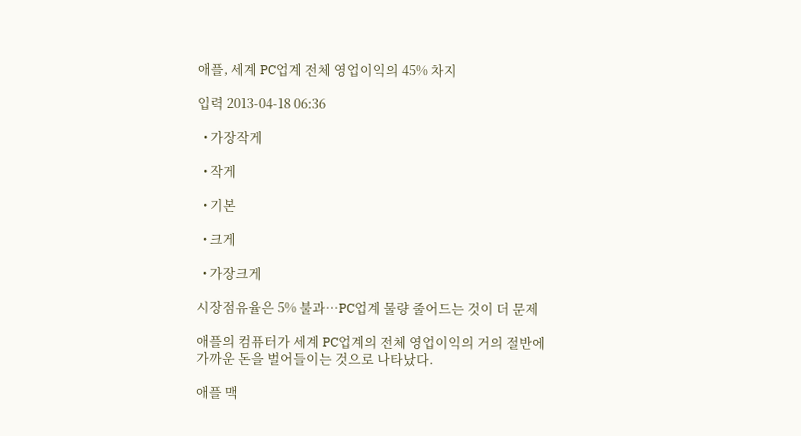애플, 세계 PC업계 전체 영업이익의 45% 차지

입력 2013-04-18 06:36

  • 가장작게

  • 작게

  • 기본

  • 크게

  • 가장크게

시장점유율은 5% 불과…PC업계 물량 줄어드는 것이 더 문제

애플의 컴퓨터가 세계 PC업계의 전체 영업이익의 거의 절반에 가까운 돈을 벌어들이는 것으로 나타났다.

애플 맥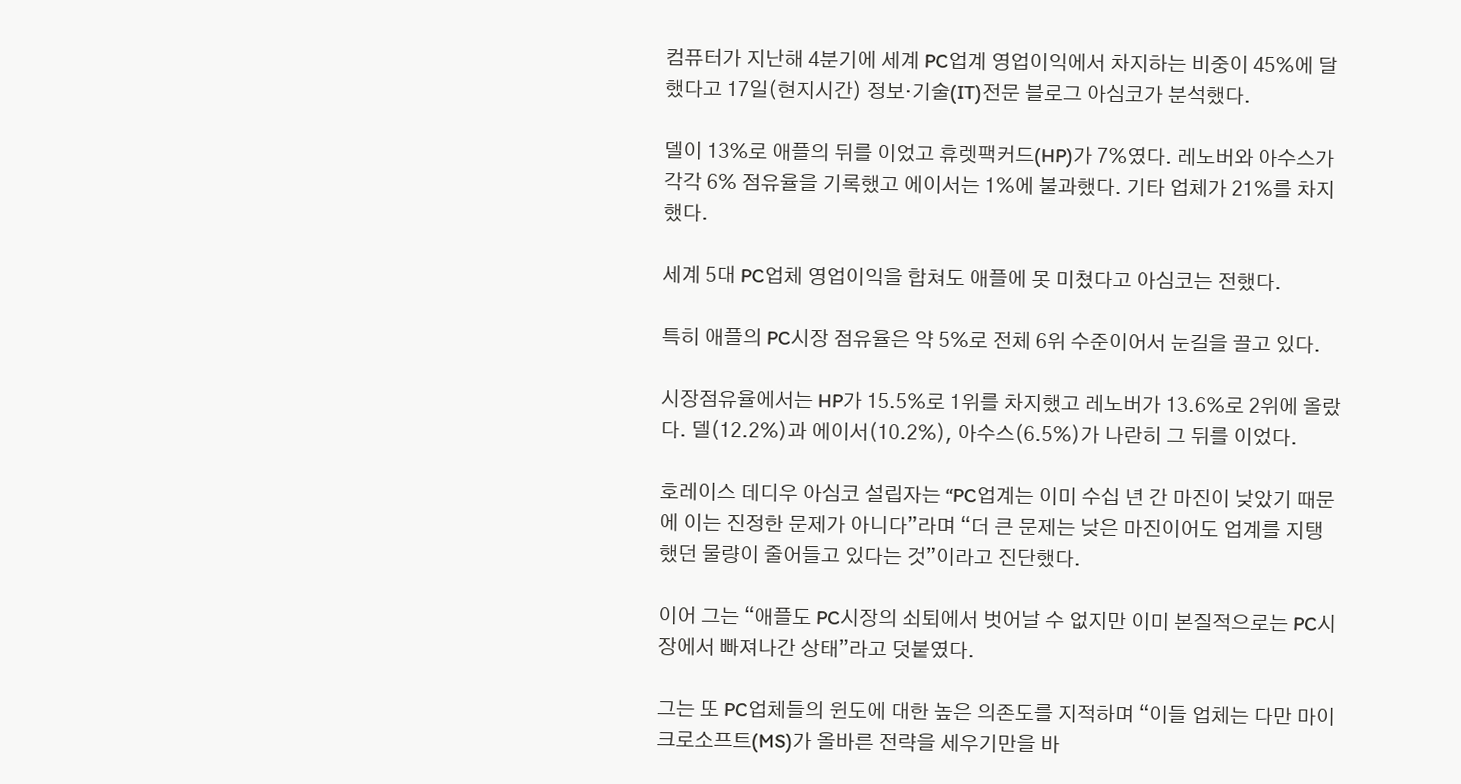컴퓨터가 지난해 4분기에 세계 PC업계 영업이익에서 차지하는 비중이 45%에 달했다고 17일(현지시간) 정보·기술(IT)전문 블로그 아심코가 분석했다.

델이 13%로 애플의 뒤를 이었고 휴렛팩커드(HP)가 7%였다. 레노버와 아수스가 각각 6% 점유율을 기록했고 에이서는 1%에 불과했다. 기타 업체가 21%를 차지했다.

세계 5대 PC업체 영업이익을 합쳐도 애플에 못 미쳤다고 아심코는 전했다.

특히 애플의 PC시장 점유율은 약 5%로 전체 6위 수준이어서 눈길을 끌고 있다.

시장점유율에서는 HP가 15.5%로 1위를 차지했고 레노버가 13.6%로 2위에 올랐다. 델(12.2%)과 에이서(10.2%), 아수스(6.5%)가 나란히 그 뒤를 이었다.

호레이스 데디우 아심코 설립자는 “PC업계는 이미 수십 년 간 마진이 낮았기 때문에 이는 진정한 문제가 아니다”라며 “더 큰 문제는 낮은 마진이어도 업계를 지탱했던 물량이 줄어들고 있다는 것”이라고 진단했다.

이어 그는 “애플도 PC시장의 쇠퇴에서 벗어날 수 없지만 이미 본질적으로는 PC시장에서 빠져나간 상태”라고 덧붙였다.

그는 또 PC업체들의 윈도에 대한 높은 의존도를 지적하며 “이들 업체는 다만 마이크로소프트(MS)가 올바른 전략을 세우기만을 바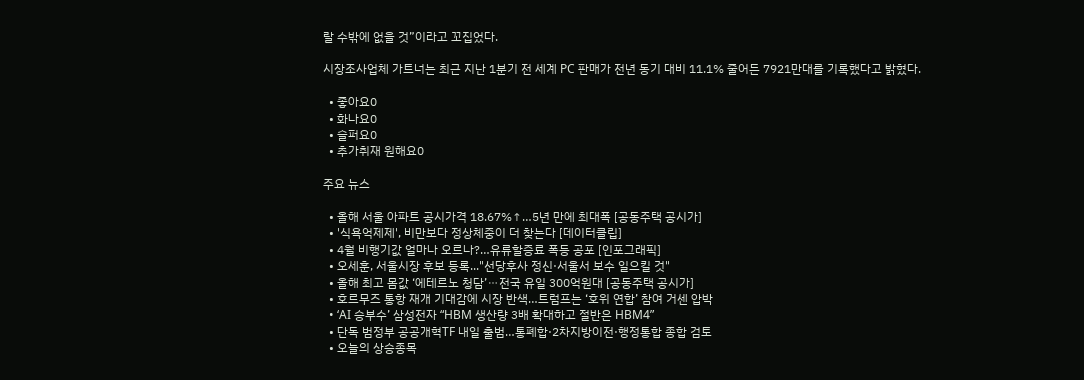랄 수밖에 없을 것”이라고 꼬집었다.

시장조사업체 가트너는 최근 지난 1분기 전 세계 PC 판매가 전년 동기 대비 11.1% 줄어든 7921만대를 기록했다고 밝혔다.

  • 좋아요0
  • 화나요0
  • 슬퍼요0
  • 추가취재 원해요0

주요 뉴스

  • 올해 서울 아파트 공시가격 18.67%↑…5년 만에 최대폭 [공동주택 공시가]
  • '식욕억제제', 비만보다 정상체중이 더 찾는다 [데이터클립]
  • 4월 비행기값 얼마나 오르나?…유류할증료 폭등 공포 [인포그래픽]
  • 오세훈, 서울시장 후보 등록..."선당후사 정신·서울서 보수 일으킬 것"
  • 올해 최고 몸값 ‘에테르노 청담’⋯전국 유일 300억원대 [공동주택 공시가]
  • 호르무즈 통항 재개 기대감에 시장 반색…트럼프는 ‘호위 연합’ 참여 거센 압박
  • ‘AI 승부수’ 삼성전자 “HBM 생산량 3배 확대하고 절반은 HBM4”
  • 단독 범정부 공공개혁TF 내일 출범…통폐합·2차지방이전·행정통합 종합 검토
  • 오늘의 상승종목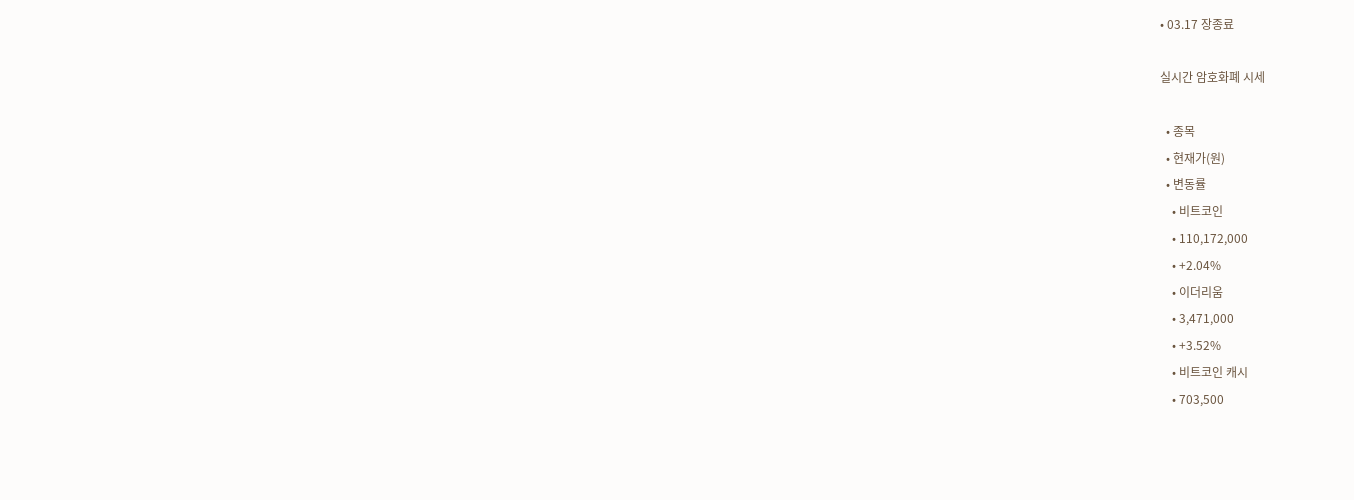• 03.17 장종료

실시간 암호화폐 시세

  • 종목
  • 현재가(원)
  • 변동률
    • 비트코인
    • 110,172,000
    • +2.04%
    • 이더리움
    • 3,471,000
    • +3.52%
    • 비트코인 캐시
    • 703,500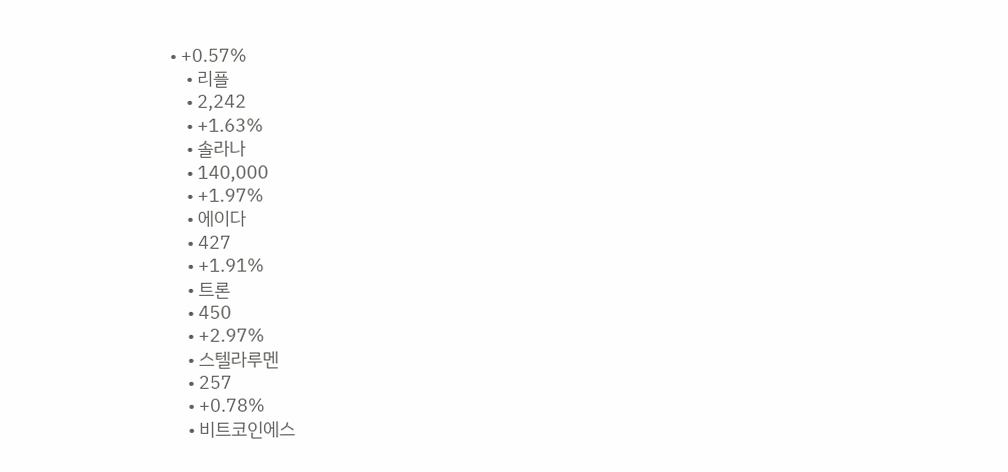• +0.57%
    • 리플
    • 2,242
    • +1.63%
    • 솔라나
    • 140,000
    • +1.97%
    • 에이다
    • 427
    • +1.91%
    • 트론
    • 450
    • +2.97%
    • 스텔라루멘
    • 257
    • +0.78%
    • 비트코인에스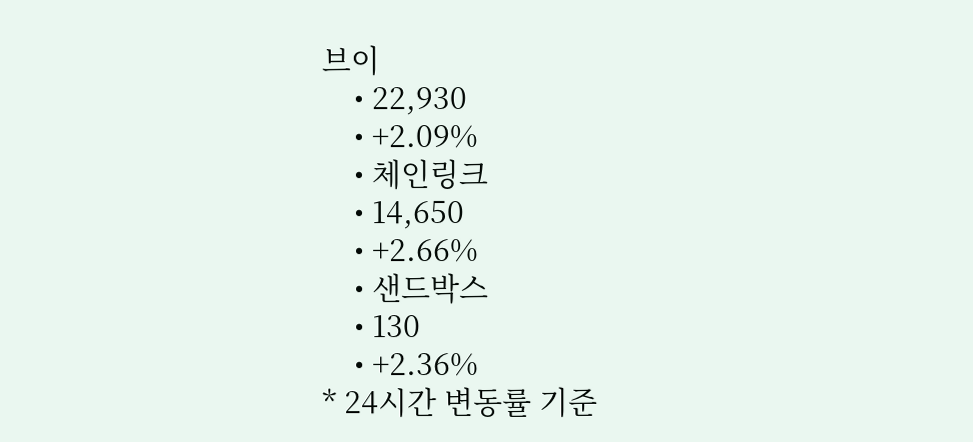브이
    • 22,930
    • +2.09%
    • 체인링크
    • 14,650
    • +2.66%
    • 샌드박스
    • 130
    • +2.36%
* 24시간 변동률 기준